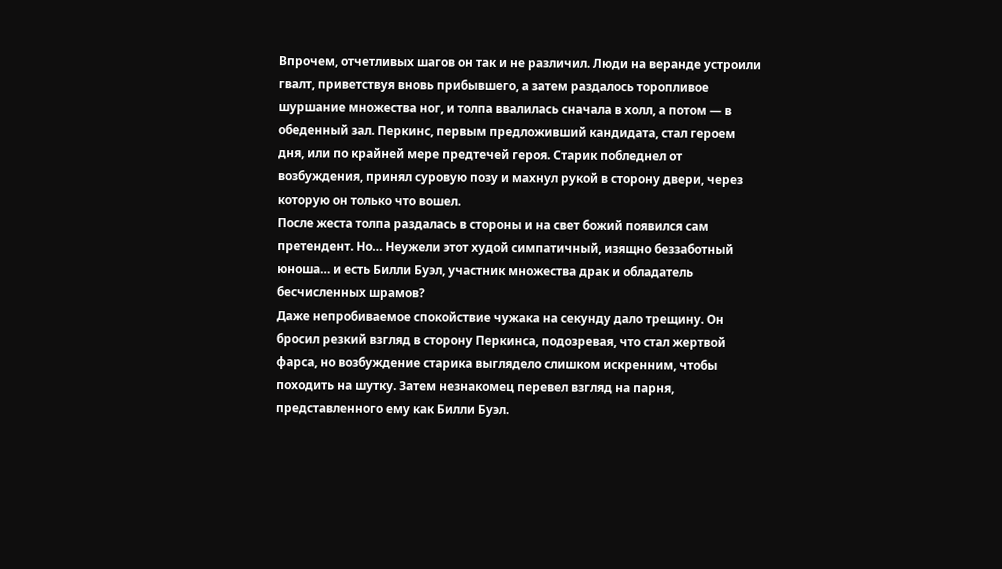Впрочем, отчетливых шагов он так и не различил. Люди на веранде устроили гвалт, приветствуя вновь прибывшего, а затем раздалось торопливое шуршание множества ног, и толпа ввалилась сначала в холл, а потом — в обеденный зал. Перкинс, первым предложивший кандидата, стал героем дня, или по крайней мере предтечей героя. Старик побледнел от возбуждения, принял суровую позу и махнул рукой в сторону двери, через которую он только что вошел.
После жеста толпа раздалась в стороны и на свет божий появился сам претендент. Но… Неужели этот худой симпатичный, изящно беззаботный юноша… и есть Билли Буэл, участник множества драк и обладатель бесчисленных шрамов?
Даже непробиваемое спокойствие чужака на секунду дало трещину. Он бросил резкий взгляд в сторону Перкинса, подозревая, что стал жертвой фарса, но возбуждение старика выглядело слишком искренним, чтобы походить на шутку. Затем незнакомец перевел взгляд на парня, представленного ему как Билли Буэл.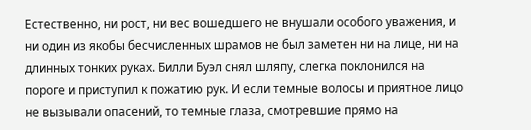Естественно, ни рост, ни вес вошедшего не внушали особого уважения, и ни один из якобы бесчисленных шрамов не был заметен ни на лице, ни на длинных тонких руках. Билли Буэл снял шляпу, слегка поклонился на пороге и приступил к пожатию рук. И если темные волосы и приятное лицо не вызывали опасений, то темные глаза, смотревшие прямо на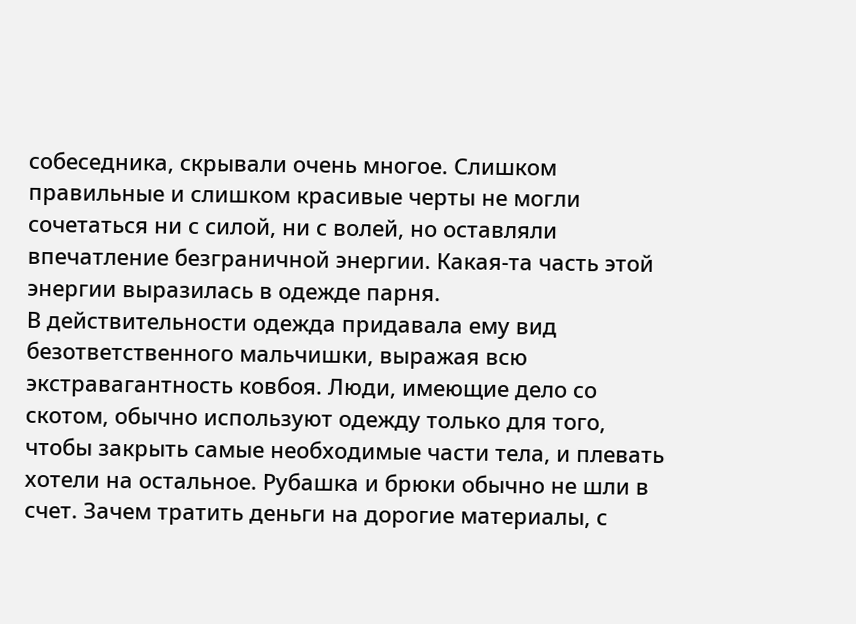собеседника, скрывали очень многое. Слишком правильные и слишком красивые черты не могли сочетаться ни с силой, ни с волей, но оставляли впечатление безграничной энергии. Какая-та часть этой энергии выразилась в одежде парня.
В действительности одежда придавала ему вид безответственного мальчишки, выражая всю экстравагантность ковбоя. Люди, имеющие дело со скотом, обычно используют одежду только для того, чтобы закрыть самые необходимые части тела, и плевать хотели на остальное. Рубашка и брюки обычно не шли в счет. Зачем тратить деньги на дорогие материалы, с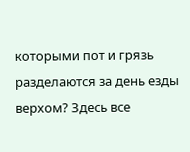которыми пот и грязь разделаются за день езды верхом? Здесь все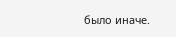было иначе.